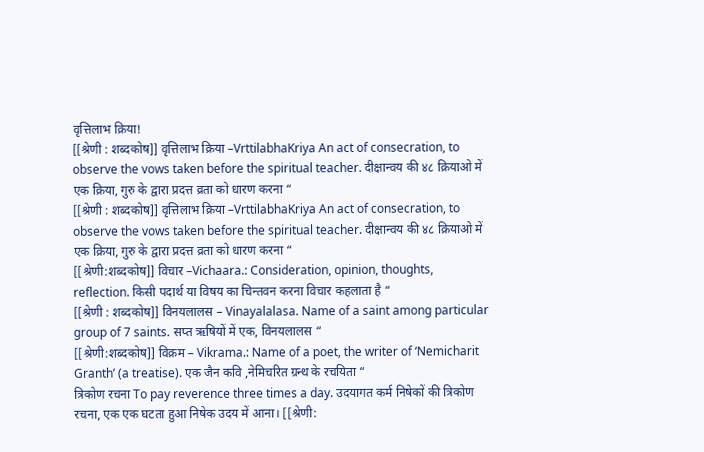वृत्तिलाभ क्रिया!
[[श्रेणी : शब्दकोष]] वृत्तिलाभ क्रिया –VrttilabhaKriya An act of consecration, to observe the vows taken before the spiritual teacher. दीक्षान्वय की ४८ क्रियाओ में एक क्रिया, गुरु के द्वारा प्रदत्त व्रता को धारण करना “
[[श्रेणी : शब्दकोष]] वृत्तिलाभ क्रिया –VrttilabhaKriya An act of consecration, to observe the vows taken before the spiritual teacher. दीक्षान्वय की ४८ क्रियाओ में एक क्रिया, गुरु के द्वारा प्रदत्त व्रता को धारण करना “
[[श्रेणी:शब्दकोष]] विचार –Vichaara.: Consideration, opinion, thoughts, reflection. किसी पदार्थ या विषय का चिन्तवन करना विचार कहलाता है “
[[श्रेणी : शब्दकोष]] विनयलालस – Vinayalalasa. Name of a saint among particular group of 7 saints. सप्त ऋषियों में एक, विनयलालस “
[[श्रेणी:शब्दकोष]] विक्रम – Vikrama.: Name of a poet, the writer of ‘Nemicharit Granth’ (a treatise). एक जैन कवि ,नेमिचरित ग्रन्थ के रचयिता “
त्रिकोण रचना To pay reverence three times a day. उदयागत कर्म निषेकों की त्रिकोण रचना, एक एक घटता हुआ निषेक उदय में आना। [[श्रेणी: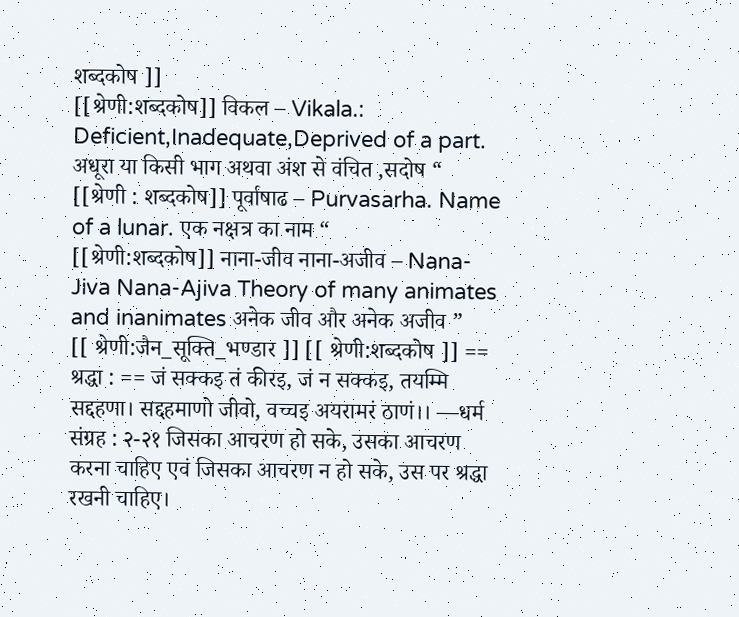शब्दकोष ]]
[[श्रेणी:शब्दकोष]] विकल – Vikala.: Deficient,Inadequate,Deprived of a part. अधूरा या किसी भाग अथवा अंश से वंचित ,सदोष “
[[श्रेणी : शब्दकोष]] पूर्वाषाढ – Purvasarha. Name of a lunar. एक नक्षत्र का नाम “
[[श्रेणी:शब्दकोष]] नाना-जीव नाना-अजीव – Nana-Jiva Nana-Ajiva Theory of many animates and inanimates अनेक जीव और अनेक अजीव ”
[[ श्रेणी:जैन_सूक्ति_भण्डार ]] [[ श्रेणी:शब्दकोष ]] == श्रद्धा : == जं सक्कइ तं कीरइ, जं न सक्कइ, तयम्मि सद्दहणा। सद्दहमाणो जीवो, वच्चइ अयरामरं ठाणं।। —धर्म संग्रह : २-२१ जिसका आचरण हो सके, उसका आचरण करना चाहिए एवं जिसका आचरण न हो सके, उस पर श्रद्धा रखनी चाहिए।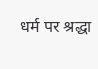धर्म पर श्रद्धा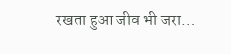रखता हुआ जीव भी जरा…